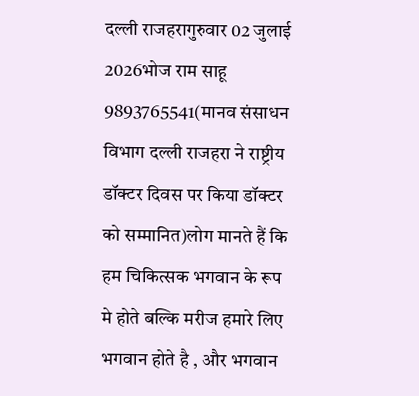दल्ली राजहरागुरुवार 02 जुलाई 2026भोज राम साहू 9893765541(मानव संसाधन विभाग दल्ली राजहरा ने राष्ट्रीय डॉक्टर दिवस पर किया डॉक्टर को सम्मानित)लोग मानते हैं कि हम चिकित्सक भगवान के रूप मे होते बल्कि मरीज हमारे लिए भगवान होते है , और भगवान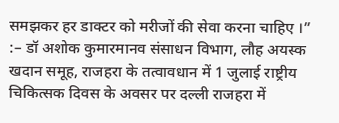समझकर हर डाक्टर को मरीजों की सेवा करना चाहिए ।” :– डॉ अशोक कुमारमानव संसाधन विभाग, लौह अयस्क खदान समूह, राजहरा के तत्वावधान में 1 जुलाई राष्ट्रीय चिकित्सक दिवस के अवसर पर दल्ली राजहरा में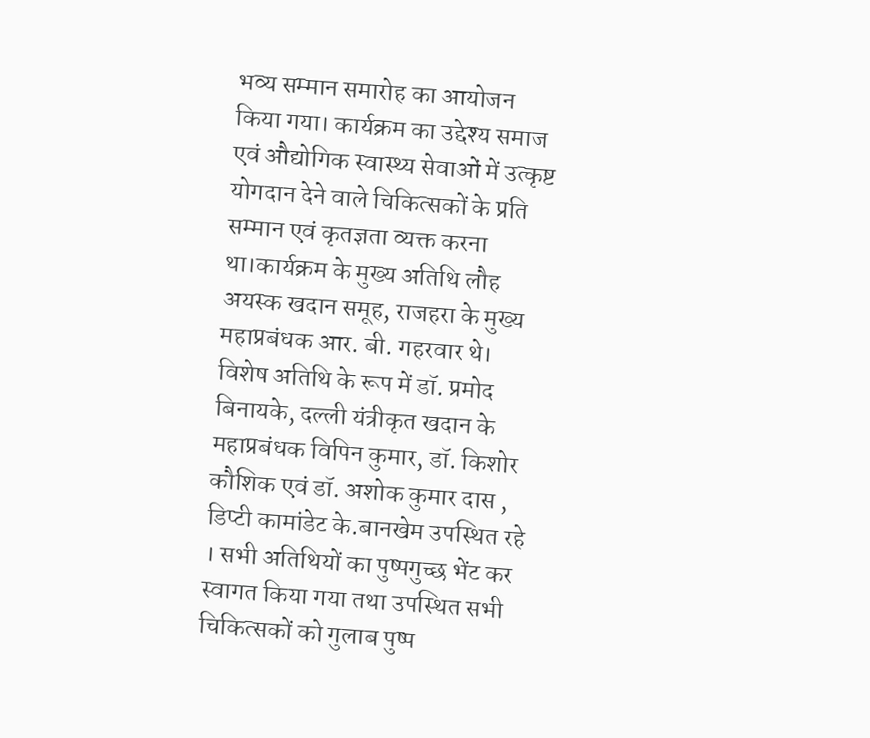भव्य सम्मान समारोह का आयोजन किया गया। कार्यक्रम का उद्देश्य समाज एवं औद्योगिक स्वास्थ्य सेवाओं में उत्कृष्ट योगदान देने वाले चिकित्सकों के प्रति सम्मान एवं कृतज्ञता व्यक्त करना था।कार्यक्रम के मुख्य अतिथि लौह अयस्क खदान समूह, राजहरा के मुख्य महाप्रबंधक आर. बी. गहरवार थे। विशेष अतिथि के रूप में डॉ. प्रमोद बिनायके, दल्ली यंत्रीकृत खदान के महाप्रबंधक विपिन कुमार, डॉ. किशोर कौशिक एवं डॉ. अशोक कुमार दास , डिप्टी कामांडेट के.बानखेम उपस्थित रहे । सभी अतिथियों का पुष्पगुच्छ भेंट कर स्वागत किया गया तथा उपस्थित सभी चिकित्सकों को गुलाब पुष्प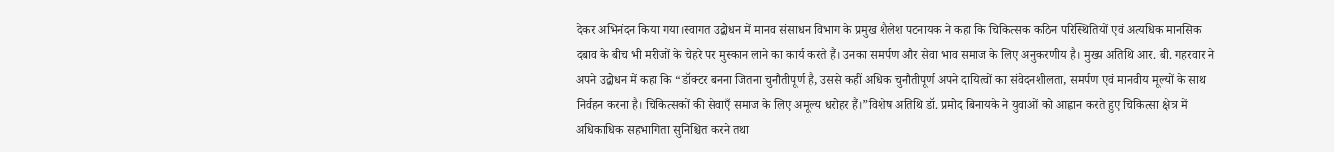देकर अभिनंदन किया गया।स्वागत उद्बोधन में मानव संसाधन विभाग के प्रमुख शैलेश पटनायक ने कहा कि चिकित्सक कठिन परिस्थितियों एवं अत्यधिक मानसिक दबाव के बीच भी मरीजों के चेहरे पर मुस्कान लाने का कार्य करते हैं। उनका समर्पण और सेवा भाव समाज के लिए अनुकरणीय है। मुख्य अतिथि आर. बी. गहरवार ने अपने उद्बोधन में कहा कि “डॉक्टर बनना जितना चुनौतीपूर्ण है, उससे कहीं अधिक चुनौतीपूर्ण अपने दायित्वों का संवेदनशीलता, समर्पण एवं मानवीय मूल्यों के साथ निर्वहन करना है। चिकित्सकों की सेवाएँ समाज के लिए अमूल्य धरोहर हैं।”विशेष अतिथि डॉ. प्रमोद बिनायके ने युवाओं को आह्वान करते हुए चिकित्सा क्षेत्र में अधिकाधिक सहभागिता सुनिश्चित करने तथा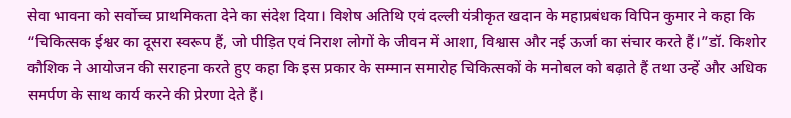सेवा भावना को सर्वोच्च प्राथमिकता देने का संदेश दिया। विशेष अतिथि एवं दल्ली यंत्रीकृत खदान के महाप्रबंधक विपिन कुमार ने कहा कि “चिकित्सक ईश्वर का दूसरा स्वरूप हैं, जो पीड़ित एवं निराश लोगों के जीवन में आशा, विश्वास और नई ऊर्जा का संचार करते हैं।”डॉ. किशोर कौशिक ने आयोजन की सराहना करते हुए कहा कि इस प्रकार के सम्मान समारोह चिकित्सकों के मनोबल को बढ़ाते हैं तथा उन्हें और अधिक समर्पण के साथ कार्य करने की प्रेरणा देते हैं।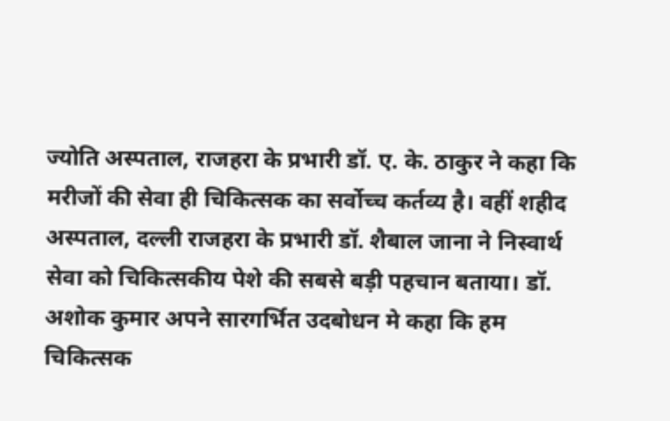ज्योति अस्पताल, राजहरा के प्रभारी डॉ. ए. के. ठाकुर ने कहा कि मरीजों की सेवा ही चिकित्सक का सर्वोच्च कर्तव्य है। वहीं शहीद अस्पताल, दल्ली राजहरा के प्रभारी डॉ. शैबाल जाना ने निस्वार्थ सेवा को चिकित्सकीय पेशे की सबसे बड़ी पहचान बताया। डॉ. अशोक कुमार अपने सारगर्भित उदबोधन मे कहा कि हम चिकित्सक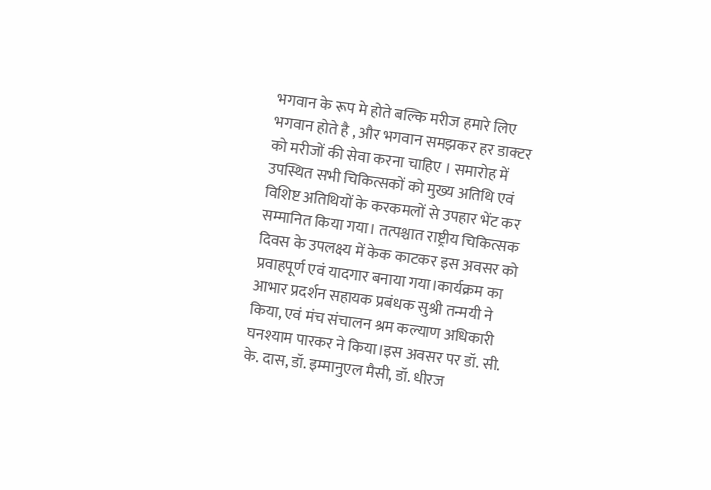भगवान के रूप मे होते बल्कि मरीज हमारे लिए भगवान होते है , और भगवान समझकर हर डाक्टर को मरीजों की सेवा करना चाहिए । समारोह में उपस्थित सभी चिकित्सकों को मुख्य अतिथि एवं विशिष्ट अतिथियों के करकमलों से उपहार भेंट कर सम्मानित किया गया। तत्पश्चात राष्ट्रीय चिकित्सक दिवस के उपलक्ष्य में केक काटकर इस अवसर को प्रवाहपूर्ण एवं यादगार बनाया गया।कार्यक्रम का आभार प्रदर्शन सहायक प्रबंधक सुश्री तन्मयी ने किया, एवं मंच संचालन श्रम कल्याण अधिकारी घनश्याम पारकर ने किया।इस अवसर पर डॉ. सी. के. दास, डॉ. इम्मानुएल मैसी, डॉ. धीरज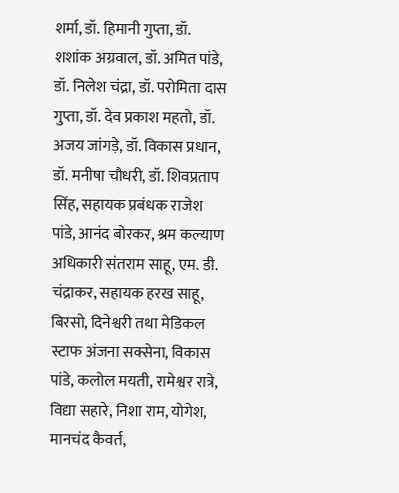शर्मा, डॉ. हिमानी गुप्ता, डॉ. शशांक अग्रवाल, डॉ. अमित पांडे, डॉ. निलेश चंद्रा, डॉ. परोमिता दास गुप्ता, डॉ. देव प्रकाश महतो, डॉ. अजय जांगड़े, डॉ. विकास प्रधान, डॉ. मनीषा चौधरी, डॉ. शिवप्रताप सिंह, सहायक प्रबंधक राजेश पांडे, आनंद बोरकर, श्रम कल्याण अधिकारी संतराम साहू, एम. डी. चंद्राकर, सहायक हरख साहू, बिरसो, दिनेश्वरी तथा मेडिकल स्टाफ अंजना सक्सेना, विकास पांडे, कलोल मयती, रामेश्वर रात्रे, विद्या सहारे, निशा राम, योगेश, मानचंद कैवर्त,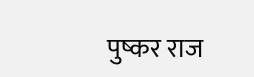पुष्कर राज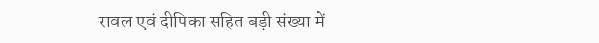रावल एवं दीपिका सहित बड़ी संख्या में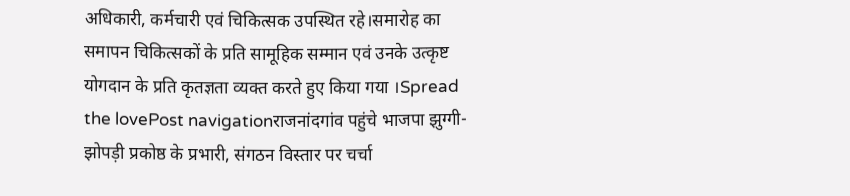अधिकारी, कर्मचारी एवं चिकित्सक उपस्थित रहे।समारोह का समापन चिकित्सकों के प्रति सामूहिक सम्मान एवं उनके उत्कृष्ट योगदान के प्रति कृतज्ञता व्यक्त करते हुए किया गया ।Spread the lovePost navigationराजनांदगांव पहुंचे भाजपा झुग्गी-झोपड़ी प्रकोष्ठ के प्रभारी, संगठन विस्तार पर चर्चा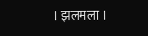। झलमला ।